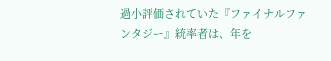過小評価されていた『ファイナルファンタジー』統率者は、年を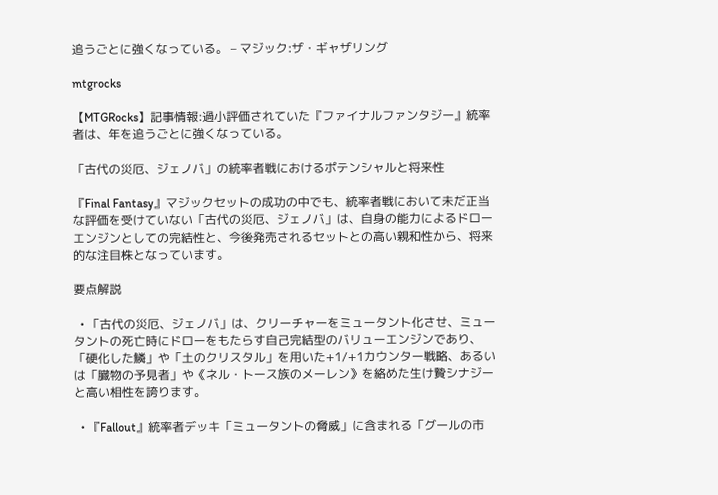追うごとに強くなっている。 – マジック:ザ・ギャザリング

mtgrocks

【MTGRocks】記事情報:過小評価されていた『ファイナルファンタジー』統率者は、年を追うごとに強くなっている。

「古代の災厄、ジェノバ」の統率者戦におけるポテンシャルと将来性

『Final Fantasy』マジックセットの成功の中でも、統率者戦において未だ正当な評価を受けていない「古代の災厄、ジェノバ」は、自身の能力によるドローエンジンとしての完結性と、今後発売されるセットとの高い親和性から、将来的な注目株となっています。

要点解説

  • 「古代の災厄、ジェノバ」は、クリーチャーをミュータント化させ、ミュータントの死亡時にドローをもたらす自己完結型のバリューエンジンであり、「硬化した鱗」や「土のクリスタル」を用いた+1/+1カウンター戦略、あるいは「臓物の予見者」や《ネル・トース族のメーレン》を絡めた生け贄シナジーと高い相性を誇ります。

  • 『Fallout』統率者デッキ「ミュータントの脅威」に含まれる「グールの市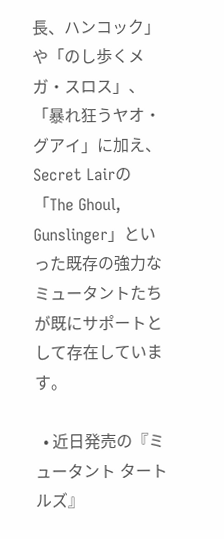長、ハンコック」や「のし歩くメガ・スロス」、「暴れ狂うヤオ・グアイ」に加え、Secret Lairの「The Ghoul, Gunslinger」といった既存の強力なミュータントたちが既にサポートとして存在しています。

  • 近日発売の『ミュータント タートルズ』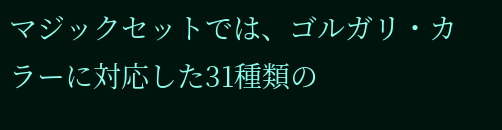マジックセットでは、ゴルガリ・カラーに対応した31種類の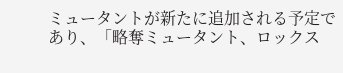ミュータントが新たに追加される予定であり、「略奪ミュータント、ロックス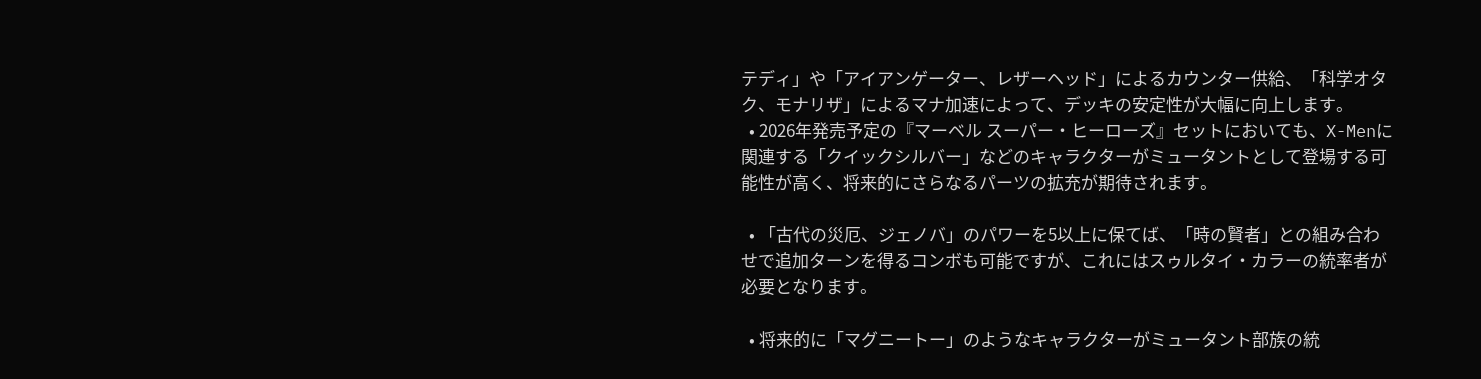テディ」や「アイアンゲーター、レザーヘッド」によるカウンター供給、「科学オタク、モナリザ」によるマナ加速によって、デッキの安定性が大幅に向上します。
  • 2026年発売予定の『マーベル スーパー・ヒーローズ』セットにおいても、X-Menに関連する「クイックシルバー」などのキャラクターがミュータントとして登場する可能性が高く、将来的にさらなるパーツの拡充が期待されます。

  • 「古代の災厄、ジェノバ」のパワーを5以上に保てば、「時の賢者」との組み合わせで追加ターンを得るコンボも可能ですが、これにはスゥルタイ・カラーの統率者が必要となります。

  • 将来的に「マグニートー」のようなキャラクターがミュータント部族の統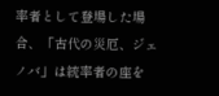率者として登場した場合、「古代の災厄、ジェノバ」は統率者の座を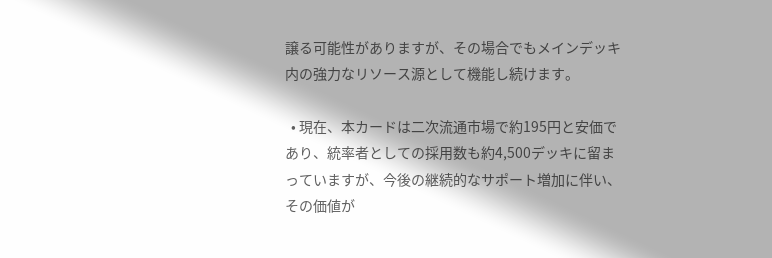譲る可能性がありますが、その場合でもメインデッキ内の強力なリソース源として機能し続けます。

  • 現在、本カードは二次流通市場で約195円と安価であり、統率者としての採用数も約4,500デッキに留まっていますが、今後の継続的なサポート増加に伴い、その価値が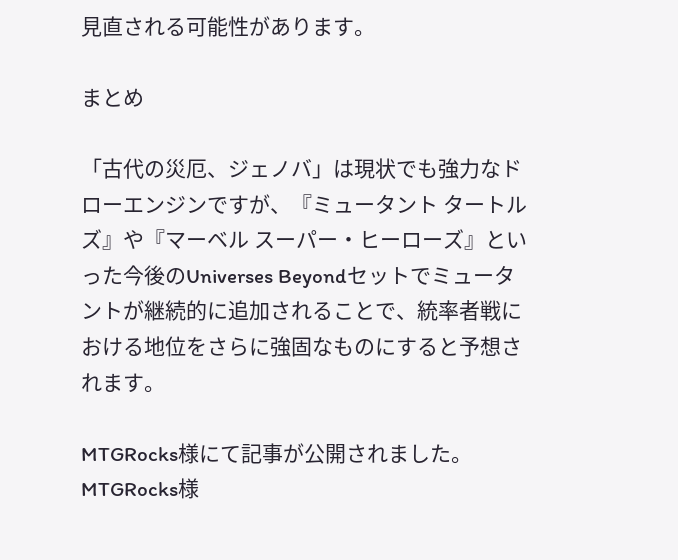見直される可能性があります。

まとめ

「古代の災厄、ジェノバ」は現状でも強力なドローエンジンですが、『ミュータント タートルズ』や『マーベル スーパー・ヒーローズ』といった今後のUniverses Beyondセットでミュータントが継続的に追加されることで、統率者戦における地位をさらに強固なものにすると予想されます。

MTGRocks様にて記事が公開されました。
MTGRocks様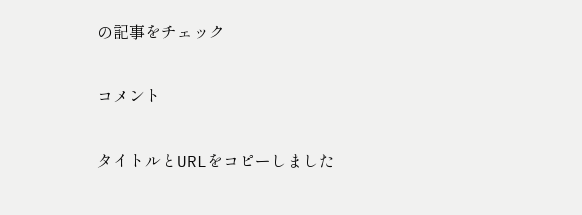の記事をチェック

コメント

タイトルとURLをコピーしました